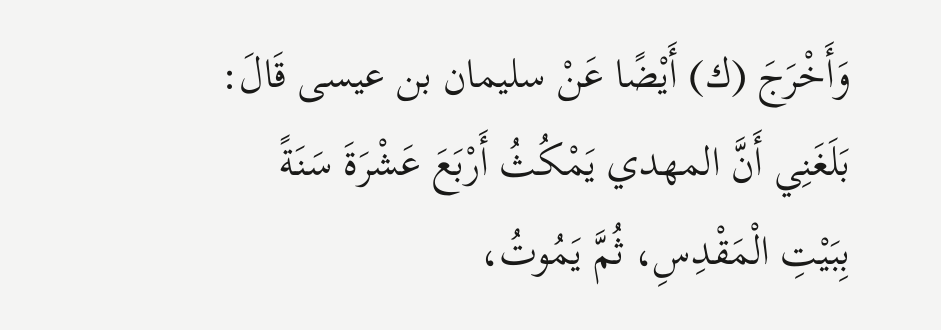وَأَخْرَجَ (ك) أَيْضًا عَنْ سليمان بن عيسى قَالَ: بَلَغَنِي أَنَّ المهدي يَمْكُثُ أَرْبَعَ عَشْرَةَ سَنَةً بِبَيْتِ الْمَقْدِسِ، ثُمَّ يَمُوتُ،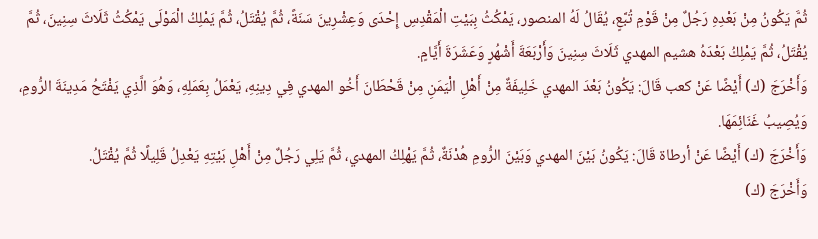ثُمَّ يَكُونُ مِنْ بَعْدِهِ رَجُلٌ مِنْ قَوْمِ تُبَّعٍ، يُقَالُ لَهُ المنصور، يَمْكُثُ بِبَيْتِ الْمَقْدِسِ إِحْدَى وَعِشْرِينَ سَنَةً، ثُمَّ يُقْتَلُ، ثُمَّ يَمْلِكُ الْمَوْلَى يَمْكُثُ ثَلَاثَ سِنِينَ، ثُمَّ يُقْتَلُ، ثُمَّ يَمْلِكُ بَعْدَهُ هشيم المهدي ثَلَاثَ سِنِينَ وَأَرْبَعَةَ أَشْهُرٍ وَعَشَرَةَ أَيَّامٍ.
وَأَخْرَجَ (ك) أَيْضًا عَنْ كعب قَالَ: يَكُونُ بَعْدَ المهدي خَلِيفَةٌ مِنْ أَهْلِ الْيَمَنِ مِنْ قَحْطَانَ أَخُو المهدي فِي دِينِهِ، يَعْمَلُ بِعَمَلِهِ، وَهُوَ الَّذِي يَفْتَحُ مَدِينَةَ الرُّومِ، وَيُصِيبُ غَنَائِمَهَا.
وَأَخْرَجَ (ك) أَيْضًا عَنْ أرطاة قَالَ: يَكُونُ بَيْنَ المهدي وَبَيْنَ الرُّومِ هُدْنَةٌ، ثُمَّ يَهْلِكُ المهدي، ثُمَّ يَلِي رَجُلٌ مِنْ أَهْلِ بَيْتِهِ يَعْدِلُ قَلِيلًا ثُمَّ يُقْتَلُ.
وَأَخْرَجَ (ك)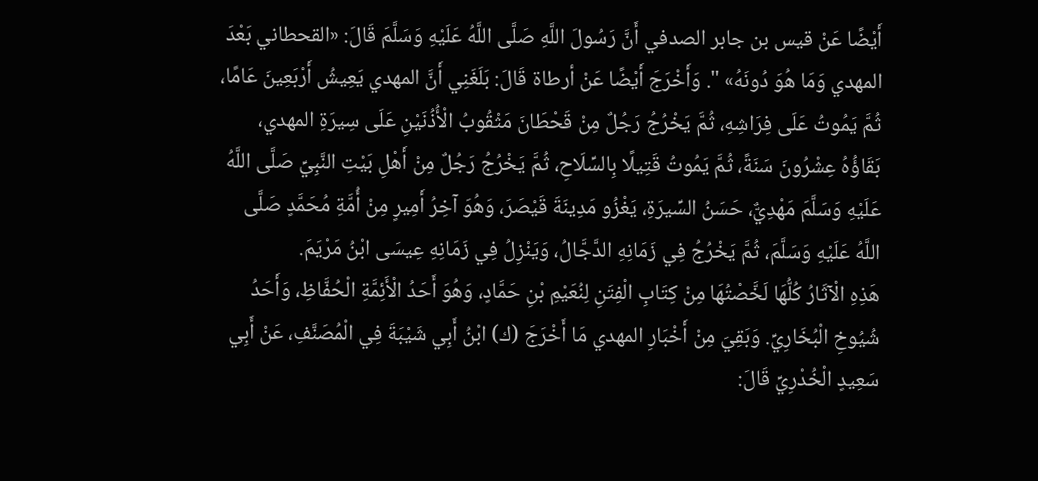أَيْضًا عَنْ قيس بن جابر الصدفي أَنَّ رَسُولَ اللَّهِ صَلَّى اللَّهُ عَلَيْهِ وَسَلَّمَ قَالَ: «القحطاني بَعْدَ المهدي وَمَا هُوَ دُونَهُ» ". وَأَخْرَجَ أَيْضًا عَنْ أرطاة قَالَ: بَلَغَنِي أَنَّ المهدي يَعِيشُ أَرْبَعِينَ عَامًا، ثُمَّ يَمُوتُ عَلَى فِرَاشِهِ، ثُمَّ يَخْرُجُ رَجُلٌ مِنْ قَحْطَانَ مَثْقُوبُ الْأُذُنَيْنِ عَلَى سِيرَةِ المهدي، بَقَاؤُهُ عِشْرُونَ سَنَةً، ثُمَّ يَمُوتُ قَتِيلًا بِالسِّلَاحِ، ثُمَّ يَخْرُجُ رَجُلٌ مِنْ أَهْلِ بَيْتِ النَّبِيِّ صَلَّى اللَّهُ عَلَيْهِ وَسَلَّمَ مَهْدِيٌّ، حَسَنُ السِّيرَةِ، يَغْزُو مَدِينَةَ قَيْصَرَ، وَهُوَ آخِرُ أَمِيرٍ مِنْ أُمَّةِ مُحَمَّدٍ صَلَّى اللَّهُ عَلَيْهِ وَسَلَّمَ، ثُمَّ يَخْرُجُ فِي زَمَانِهِ الدَّجَّالُ، وَيَنْزِلُ فِي زَمَانِهِ عِيسَى ابْنُ مَرْيَمَ.
هَذِهِ الْآثَارُ كُلُّهَا لَخَّصْتُهَا مِنْ كِتَابِ الْفِتَنِ لِنُعَيْمِ بْنِ حَمَّادٍ، وَهُوَ أَحَدُ الْأَئِمَّةِ الْحُفَّاظِ، وَأَحَدُ شُيُوخِ الْبُخَارِيِّ. وَبَقِيَ مِنْ أَخْبَارِ المهدي مَا أَخْرَجَ (ك) ابْنُ أَبِي شَيْبَةَ فِي الْمُصَنَّفِ، عَنْ أَبِي سَعِيدٍ الْخُدْرِيِّ قَالَ: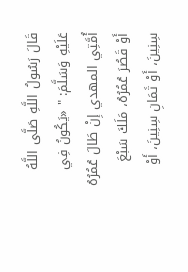قَالَ رَسُولُ اللَّهِ صَلَّى اللَّهُ عَلَيْهِ وَسَلَّمَ: " «يَكُونُ فِي أُمَّتِي المهدي إِنْ طَالَ عُمُرُهُ أَوْ قَصُرَ عُمُرُهُ، مَلَكَ سَبْعَ سِنِينَ، أَوْ ثَمَانِ سِنِينَ، أَوْ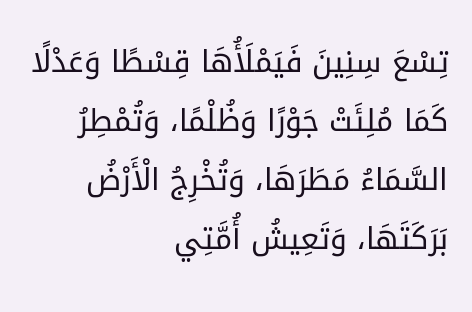تِسْعَ سِنِينَ فَيَمْلَأُهَا قِسْطًا وَعَدْلًا كَمَا مُلِئَتْ جَوْرًا وَظُلْمًا، وَتُمْطِرُ السَّمَاءُ مَطَرَهَا، وَتُخْرِجُ الْأَرْضُ بَرَكَتَهَا، وَتَعِيشُ أُمَّتِي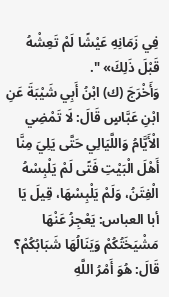فِي زَمَانِهِ عَيْشًا لَمْ تَعِشْهُ قَبْلَ ذَلِكَ» ".
وَأَخْرَجَ (ك) ابْنُ أَبِي شَيْبَةَ عَنِ ابْنِ عَبَّاسٍ قَالَ: لَا تَمْضِي الْأَيَّامُ وَاللَّيَالِي حَتَّى يَلِيَ مِنَّا أَهْلَ الْبَيْتِ فَتًى لَمْ يَلْبِسْهُ الْفِتَنُ، وَلَمْ يَلْبِسْهَا، قِيلَ يَا أبا العباس: يَعْجِزُ عَنْهَا مَشْيَخَتُكُمْ وَيَنَالُهَا شَبَابُكُمْ؟ قَالَ: هُوَ أَمْرُ اللَّهِ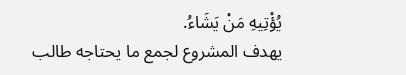يُؤْتِيهِ مَنْ يَشَاءُ.
يهدف المشروع لجمع ما يحتاجه طالب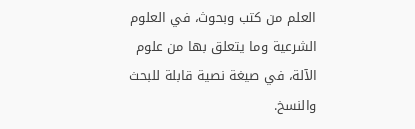العلم من كتب وبحوث، في العلوم الشرعية وما يتعلق بها من علوم الآلة، في صيغة نصية قابلة للبحث والنسخ.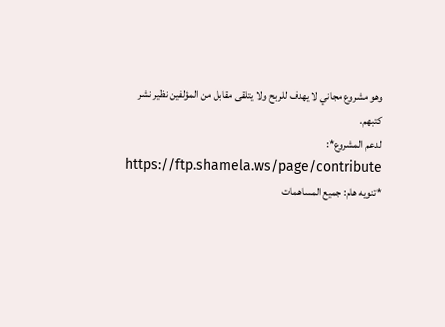وهو مشروع مجاني لا يهدف للربح ولا يتلقى مقابل من المؤلفين نظير نشر كتبهم.
لدعم المشروع*: https://ftp.shamela.ws/page/contribute
*تنويه هام: جميع المساهمات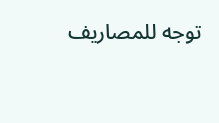توجه للمصاريف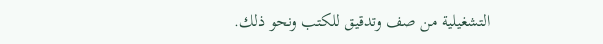التشغيلية من صف وتدقيق للكتب ونحو ذلك.